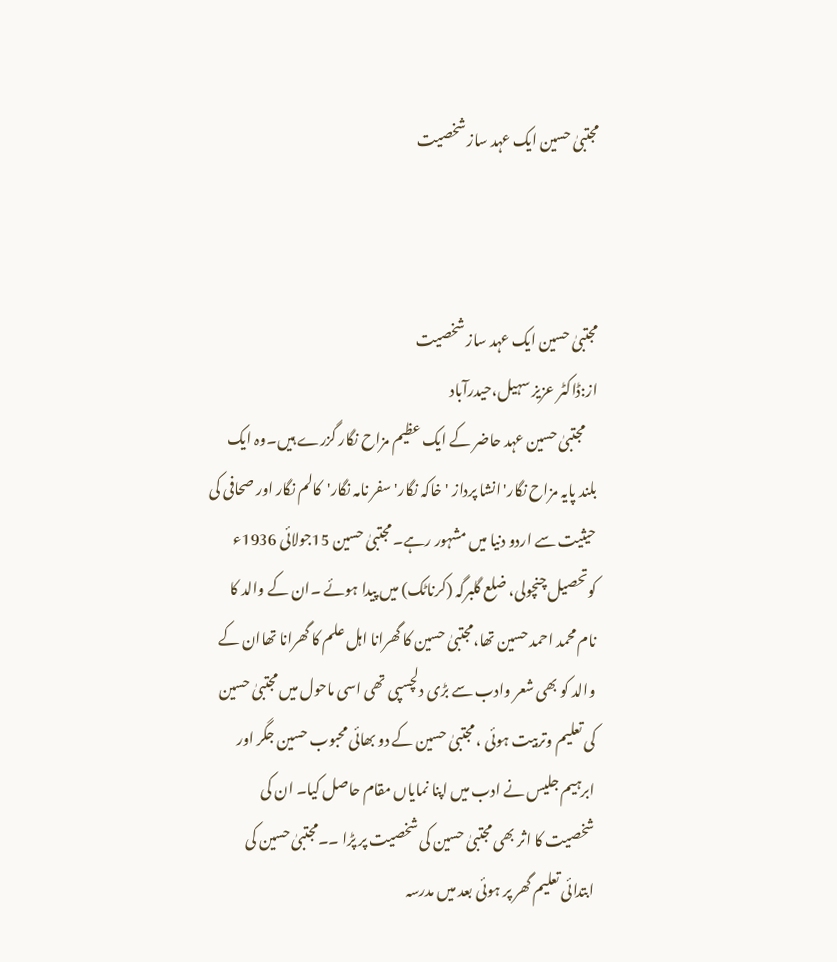مجتبیٰ حسین ایک عہد ساز شخصیت



مجتبیٰ حسین ایک عہد ساز شخصیت
از:ڈاکٹر عزیز سہیل،حیدرآباد
    مجتبیٰ حسین عہد حاضر کے ایک عظیم مزاح نگار گزرے ہیں۔وہ ایک بلند پایہ مزاح نگار'انشا پرداز 'خاکہ نگار' سفر نامہ نگار'کالم نگار اور صحافی کی حیثیت سے اردو دنیا میں مشہور رہے۔ مجتبیٰ حسین 15جولائی 1936ء کوتحصیل چنچولی، ضلع گلبرگہ (کرناٹک) میں پیدا ہوئے ۔ان کے والد کا نام محمد احمد حسین تھا،مجتبیٰ حسین کا گھرانا اہل علم کا گھرانا تھاان کے والد کو بھی شعر وادب سے بڑی دلچسپی تھی اسی ماحول میں مجتبیٰ حسین کی تعلیم وتربیت ہوئی ، مجتبیٰ حسین کے دو بھائی محبوب حسین جگر اور ابرہیم جلیس نے ادب میں اپنا نمایاں مقام حاصل کیا۔ ان کی شخصیت کا اثر بھی مجتبیٰ حسین کی شخصیت پر پڑا ۔۔مجتبیٰ حسین کی ابتدائی تعلیم گھر پر ہوئی بعد میں مدرسہ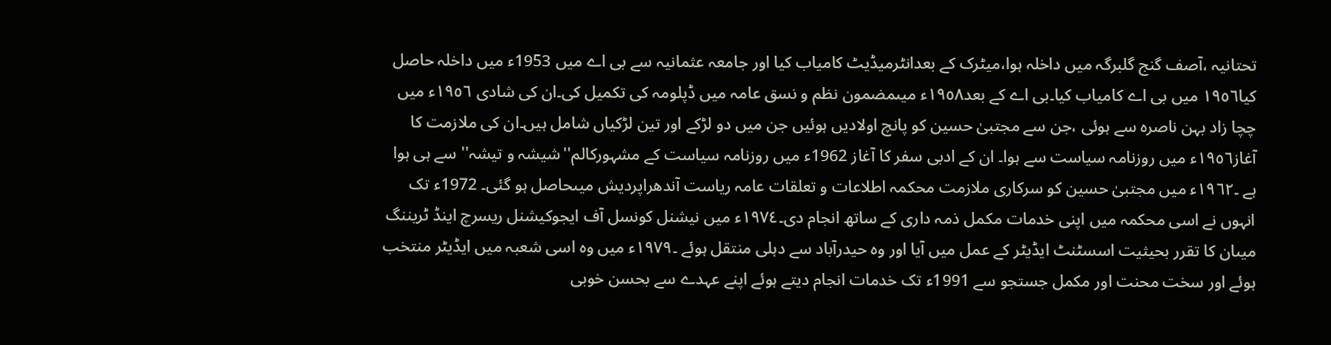تحتانیہ ،آصف گنج گلبرگہ میں داخلہ ہوا،میٹرک کے بعدانٹرمیڈیٹ کامیاب کیا اور جامعہ عثمانیہ سے بی اے میں 1953ء میں داخلہ حاصل کیا١٩٥٦ میں بی اے کامیاب کیا۔بی اے کے بعد١٩٥٨ء میںمضمون نظم و نسق عامہ میں ڈپلومہ کی تکمیل کی۔ان کی شادی ١٩٥٦ء میں چچا زاد بہن ناصرہ سے ہوئی ،جن سے مجتبیٰ حسین کو پانچ اولادیں ہوئیں جن میں دو لڑکے اور تین لڑکیاں شامل ہیں۔ان کی ملازمت کا آغاز١٩٥٦ء میں روزنامہ سیاست سے ہوا۔ ان کے ادبی سفر کا آغاز 1962ء میں روزنامہ سیاست کے مشہورکالم''شیشہ و تیشہ'' سے ہی ہوا ہے ۔١٩٦٢ء میں مجتبیٰ حسین کو سرکاری ملازمت محکمہ اطلاعات و تعلقات عامہ ریاست آندھراپردیش میںحاصل ہو گئی۔ 1972ء تک انہوں نے اسی محکمہ میں اپنی خدمات مکمل ذمہ داری کے ساتھ انجام دی۔١٩٧٤ء میں نیشنل کونسل آف ایجوکیشنل ریسرچ اینڈ ٹریننگ میںان کا تقرر بحیثیت اسسٹنٹ ایڈیٹر کے عمل میں آیا اور وہ حیدرآباد سے دہلی منتقل ہوئے ۔١٩٧٩ء میں وہ اسی شعبہ میں ایڈیٹر منتخب ہوئے اور سخت محنت اور مکمل جستجو سے 1991ء تک خدمات انجام دیتے ہوئے اپنے عہدے سے بحسن خوبی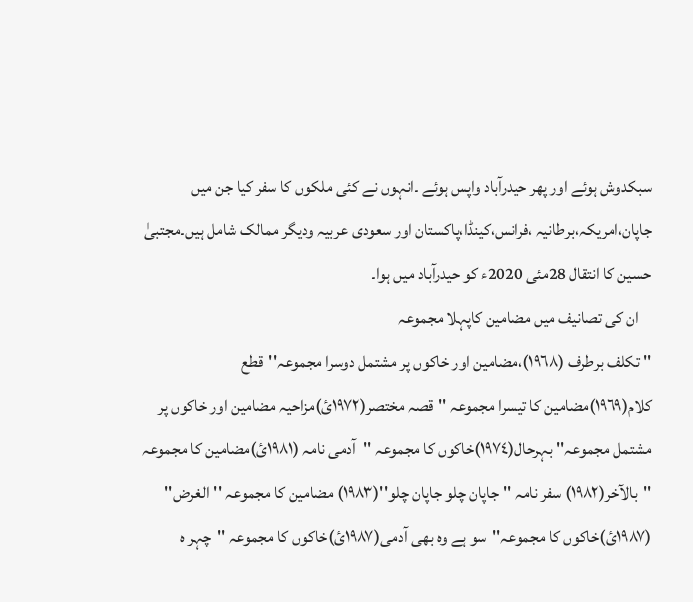سبکدوش ہوئے اور پھر حیدرآباد واپس ہوئے ۔انہوں نے کئی ملکوں کا سفر کیا جن میں جاپان،امریکہ،برطانیہ ،فرانس،کینڈا،پاکستان اور سعودی عربیہ ودیگر ممالک شامل ہیں۔مجتبیٰ حسین کا انتقال 28مئی 2020ء کو حیدرآباد میں ہوا۔
    ان کی تصانیف میں مضامین کاپہلا مجموعہ
'' تکلف برطرف (١٩٦٨)،مضامین اور خاکوں پر مشتمل دوسرا مجموعہ''قطع کلام(١٩٦٩)مضامین کا تیسرا مجموعہ ''قصہ مختصر(١٩٧٢ئ)مزاحیہ مضامین اور خاکوں پر مشتمل مجموعہ'' بہرحال(١٩٧٤)خاکوں کا مجموعہ ''آدمی نامہ (١٩٨١ئ)مضامین کا مجموعہ ''بالآخر(١٩٨٢) سفر نامہ ''جاپان چلو جاپان چلو''(١٩٨٣) مضامین کا مجموعہ ''الغرض'' (١٩٨٧ئ)خاکوں کا مجموعہ''سو ہے وہ بھی آدمی(١٩٨٧ئ)خاکوں کا مجموعہ ''چہر ہ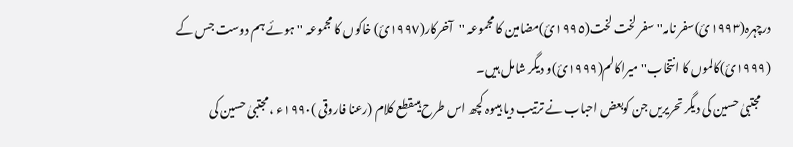درچہرہ(١٩٩٣ئ)سفر نامہ''سفر لخت لخت(١٩٩٥ئ)مضامین کا مجموعہ ''آخرکار(١٩٩٧ئ) خاکوں کا مجموعہ ''ہوئے ہم دوست جس کے (١٩٩٩ئ)کالموں کا انتخاب''میراکالم(١٩٩٩ئ)و دیگر شامل ہیں۔
    مجتبیٰ حسین کی دیگر تحریریں جن کوبعض احباب نے ترتیب دیا ہیںوہ کچھ اس طرح ہیںقطع کلام (رعنا فاروقی )١٩٩٠ء ، مجتبیٰ حسین کی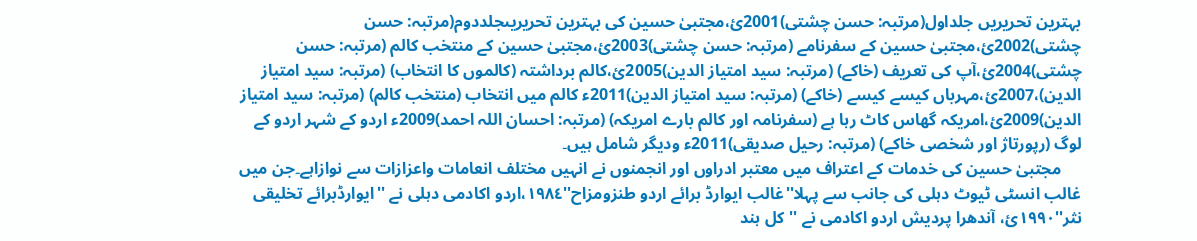بہترین تحریریں جلداول(مرتبہ: حسن چشتی)2001ئ،مجتبیٰ حسین کی بہترین تحریریںجلددوم(مرتبہ: حسن چشتی)2002ئ،مجتبیٰ حسین کے سفرنامے (مرتبہ: حسن چشتی)2003ئ،مجتبیٰ حسین کے منتخب کالم (مرتبہ: حسن چشتی)2004ئ،آپ کی تعریف (خاکے) (مرتبہ: سید امتیاز الدین)2005ئ،کالم برداشتہ (کالموں کا انتخاب) (مرتبہ: سید امتیاز الدین)،2007ئ،مہرباں کیسے کیسے (خاکے) (مرتبہ: سید امتیاز الدین)2011ء کالم میں انتخاب (منتخب کالم) (مرتبہ: سید امتیاز الدین)2009ئ،امریکہ گھاس کاٹ رہا ہے (سفرنامہ اور کالم بارے امریکہ) (مرتبہ: احسان اللہ احمد)2009ء اردو کے شہر اردو کے لوگ (رپورتاژ اور شخصی خاکے) (مرتبہ: رحیل صدیقی)2011ء ودیگر شامل ہیں۔
     مجتبیٰ حسین کی خدمات کے اعتراف میں معتبر ادراوں اور انجمنوں نے انہیں مختلف انعامات واعزازات سے نوازاہے۔جن میں غالب انسٹی ٹیوٹ دہلی کی جانب سے پہلا''غالب ایوارڈ برائے اردو طنزومزاح''١٩٨٤،اردو اکادمی دہلی نے ''ایوارڈبرائے تخلیقی نثر''١٩٩٠ئ، آندھرا پردیش اردو اکادمی نے ''کل ہند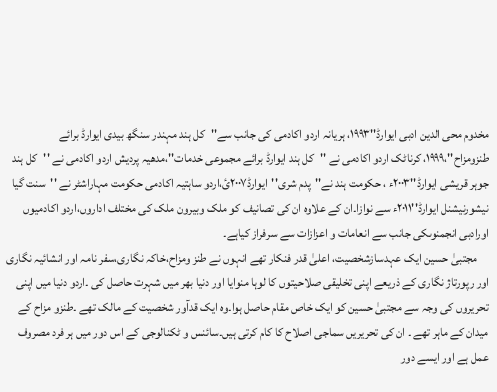مخدوم محی الدین ادبی ایوارڈ''١٩٩٣، ہریانہ اردو اکادمی کی جانب سے''کل ہند مہندر سنگھ بیدی ایوارڈ برائے طنزومزاح''،١٩٩٩، کرناٹک اردو اکادمی نے ''کل ہند ایوارڈ برائے مجموعی خدمات''،مدھیہ پردیش اردو اکادمی نے ''کل ہند جوہر قریشی ایوارڈ''٢٠٠٣ء ، حکومت ہند نے''پدم شری''ایوارڈ٢٠٠٧ئ،اردو ساہتیہ اکادمی حکومت مہاراشٹر نے ''سنت گیا نیشورنیشنل ایوارڈ''٢٠١١ء سے نوازا۔ان کے علاوہ ان کی تصانیف کو ملک وبیرون ملک کی مختلف اداروں،اردو اکادمیوں اورادبی انجمنوںکی جانب سے انعامات و اعزازات سے سرفراز کیاہے۔
     مجتبیٰ حسین ایک عہدسازشخصیت، اعلیٰ قدر فنکار تھے انہوں نے طنز ومزاح،خاکہ نگاری،سفر نامہ اور انشائیہ نگاری اور رپورتاژ نگاری کے ذریعے اپنی تخلیقی صلاحیتوں کا لوہا منوایا اور دنیا بھر میں شہرت حاصل کی ۔اردو دنیا میں اپنی تحریروں کی وجہ سے مجتبیٰ حسین کو ایک خاص مقام حاصل ہوا۔وہ ایک قدآور شخصیت کے مالک تھے ۔طنزو مزاح کے میدان کے ماہر تھے ۔ ان کی تحریریں سماجی اصلاح کا کام کرتی ہیں۔سائنس و ٹکنالوجی کے اس دور میں ہر فرد مصروف عمل ہے اور ایسے دور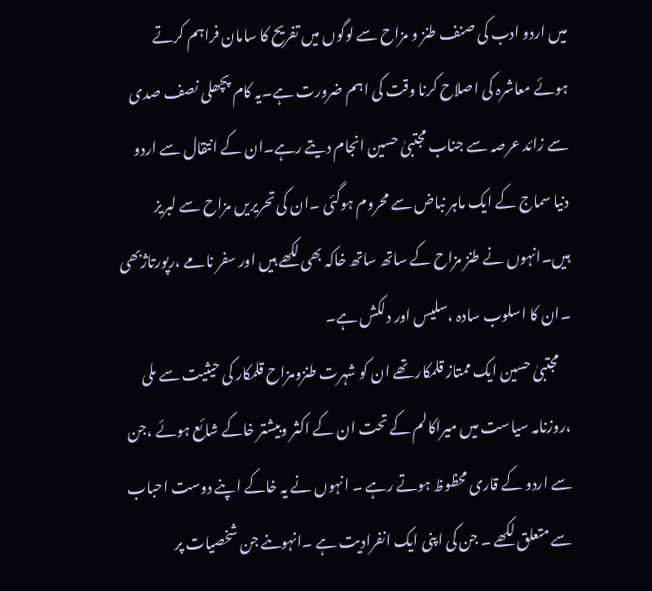میں اردو ادب کی صنف طنز و مزاح سے لوگوں میں تفریح کا سامان فراہم کرتے ہوئے معاشرہ کی اصلاح کرنا وقت کی اہم ضرورت ہے۔یہ کام پچھلی نصف صدی سے زائد عرصہ سے جناب مجتبیٰ حسین انجام دیتے رہے۔ان کے انتقال سے اردو دنیا سماج کے ایک ماہر نباض سے محروم ہوگئی ۔ان کی تحریریں مزاح سے لبریز ہیں۔انہوں نے طنز مزاح کے ساتھ ساتھ خاکہ بھی لکھے ہیں اور سفر نامے ،رپورتاژبھی ۔ان کا اسلوب سادہ ،سلیس اور دلکش ہے۔
    مجتبیٰ حسین ایک ممتاز قلمکار تھے ان کو شہرت طنزومزاح قلمکار کی حیثیت سے ملی ،روزنامہ سیاست میں میراکالم کے تحت ان کے اکثر وبیشتر خاکے شائع ہوئے ،جن سے اردو کے قاری محظوظ ہوتے رہے ۔ انہوں نے یہ خاکے اپنے دوست احباب سے متعلق لکھے ۔ جن کی اپنی ایک انفرادیت ہے ۔انہوںنے جن شخصیات پر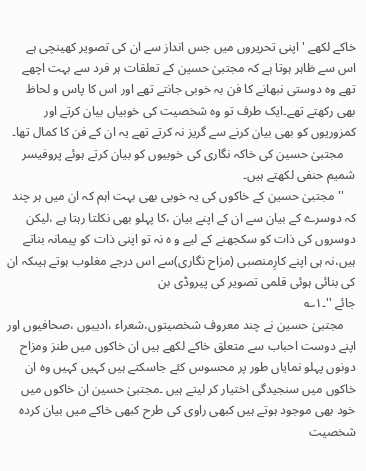خاکے لکھے 'اپنی تحریروں میں جس انداز سے ان کی تصویر کھینچی ہے اس سے ظاہر ہوتا ہے کہ مجتبیٰ حسین کے تعلقات ہر فرد سے بہت اچھے تھے وہ دوستی نبھانے کا فن بہ خوبی جانتے تھے اور اس کا پاس و لحاظ بھی رکھتے تھے۔ایک طرف تو وہ شخصیت کی خوبیاں بیان کرتے اور کمزوریوں کو بھی بیان کرنے سے گریز نہ کرتے تھے یہ ان کے فن کا کمال تھا۔
    مجتبیٰ حسین کی خاکہ نگاری کی خوبیوں کو بیان کرتے ہوئے پروفیسر شمیم حنفی لکھتے ہیں۔
    ''مجتبیٰ حسین کے خاکوں کی یہ خوبی بھی بہت اہم کہ ان میں ہر چند کہ دوسرے کے بیان سے ان کے اپنے بیان ،کا پہلو بھی نکلتا رہتا ہے ،لیکن دوسروں کی ذات کو سکجھنے کے لیے و ہ نہ تو اپنی ذات کو پیمانہ بناتے ہیں،نہ ہی اپنے کارِمنصبی (مزاح نگاری)سے اس درجے مغلوب ہوتے ہیںکہ ان کی بنائی ہوئی قلمی تصویر کی پیروڈی بن
جائے ''۔١؎
    مجتبیٰ حسین نے چند معروف شخصیتوں،شعراء ،ادیبوں ،صحافیوں اور اپنے دوست احباب سے متعلق خاکے لکھے ہیں ان خاکوں میں طنز ومزاح دونوں پہلو نمایاں طور پر محسوس کئے جاسکتے ہیں کہیں کہیں وہ ان خاکوں میں سنجیدگی اختیار کر لیتے ہیں ۔مجتبیٰ حسین ان خاکوں میں خود بھی موجود ہوتے ہیں کبھی راوی کی طرح کبھی خاکے میں بیان کردہ شخصیت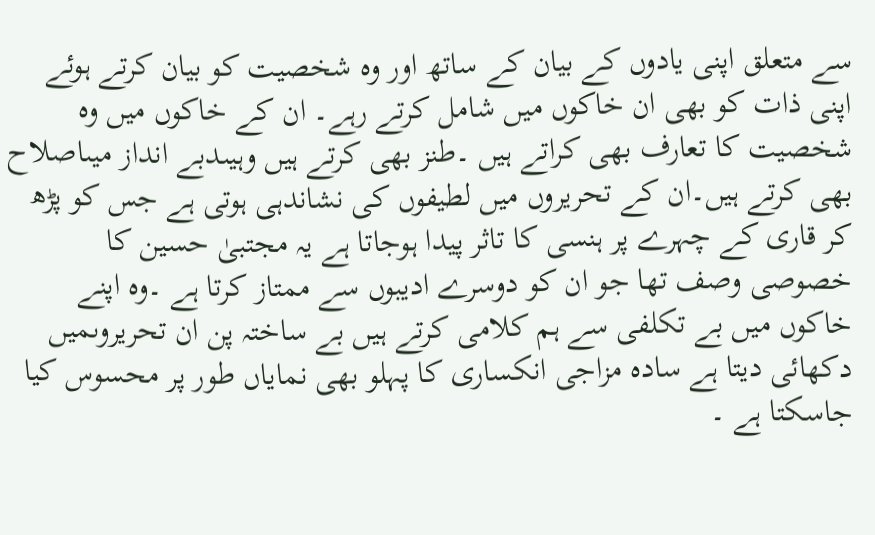سے متعلق اپنی یادوں کے بیان کے ساتھ اور وہ شخصیت کو بیان کرتے ہوئے اپنی ذات کو بھی ان خاکوں میں شامل کرتے رہے۔ ان کے خاکوں میں وہ شخصیت کا تعارف بھی کراتے ہیں ۔طنز بھی کرتے ہیں وہیںدبے انداز میںاصلاح بھی کرتے ہیں۔ان کے تحریروں میں لطیفوں کی نشاندہی ہوتی ہے جس کو پڑھ کر قاری کے چہرے پر ہنسی کا تاثر پیدا ہوجاتا ہے یہ مجتبیٰ حسین کا خصوصی وصف تھا جو ان کو دوسرے ادیبوں سے ممتاز کرتا ہے ۔وہ اپنے خاکوں میں بے تکلفی سے ہم کلامی کرتے ہیں بے ساختہ پن ان تحریروںمیں دکھائی دیتا ہے سادہ مزاجی انکساری کا پہلو بھی نمایاں طور پر محسوس کیا جاسکتا ہے ۔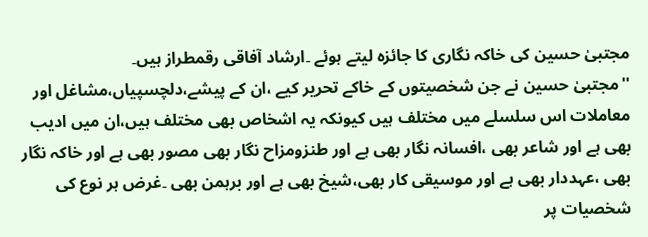مجتبیٰ حسین کی خاکہ نگاری کا جائزہ لیتے ہوئے ۔ارشاد آفاقی رقمطراز ہیں۔
''مجتبیٰ حسین نے جن شخصیتوں کے خاکے تحریر کیے ،ان کے پیشے،دلچسپیاں،مشاغل اور معاملات اس سلسلے میں مختلف ہیں کیونکہ یہ اشخاص بھی مختلف ہیں،ان میں ادیب بھی ہے اور شاعر بھی ،افسانہ نگار بھی ہے اور طنزومزاح نگار بھی مصور بھی ہے اور خاکہ نگار بھی ،عہددار بھی ہے اور موسیقی کار بھی،شیخ بھی ہے اور برہمن بھی ۔غرض ہر نوع کی شخصیات پر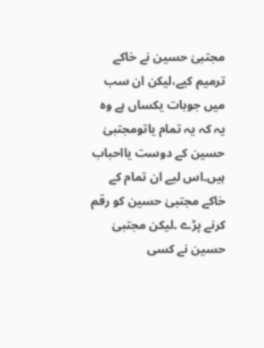مجتبیٰ حسین نے خاکے ترمیم کیے،لیکن ان سب میں جوبات یکساں ہے وہ یہ کہ یہ تمام یاتومجتبیٰ حسین کے دوست یااحباب ہیں۔اس لیے ان تمام کے خاکے مجتبیٰ حسین کو رقم کرنے پڑے ۔لیکن مجتبیٰ حسین نے کسی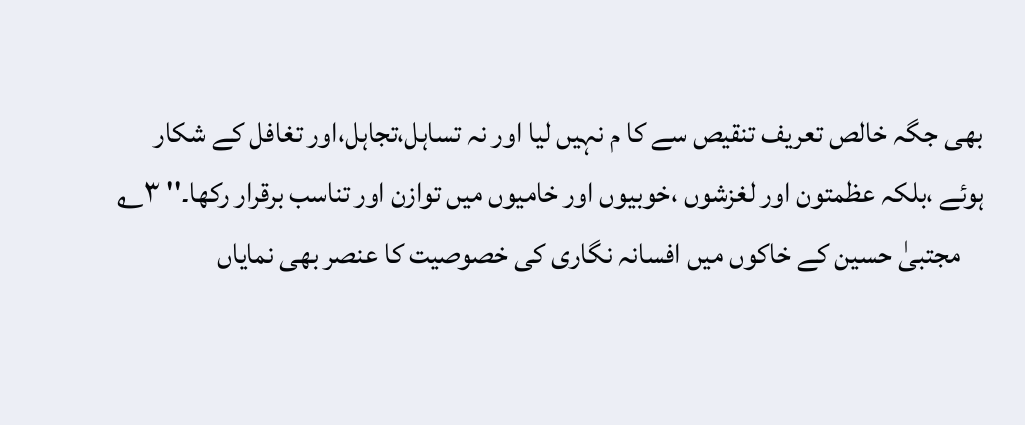بھی جگہ خالص تعریف تنقیص سے کا م نہیں لیا اور نہ تساہل،تجاہل،اور تغافل کے شکار ہوئے ،بلکہ عظمتون اور لغزشوں ،خوبیوں اور خامیوں میں توازن اور تناسب برقرار رکھا۔'' ٣؎
    مجتبیٰ حسین کے خاکوں میں افسانہ نگاری کی خصوصیت کا عنصر بھی نمایاں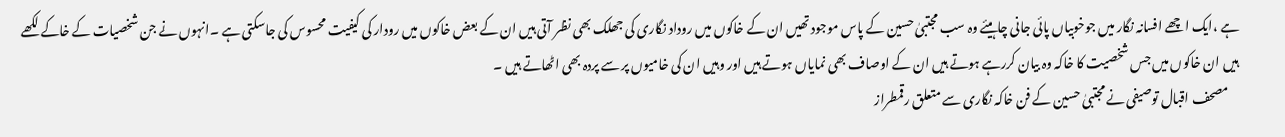ہے ،ایک اچھے افسانہ نگار میں جوخوبیاں پائی جانی چاہیئے وہ سب مجتبیٰ حسین کے پاس موجود تھیں ان کے خاکوں میں روداد نگاری کی جھلک بھی نظر آتی ہیں ان کے بعض خاکوں میں رودار کی کیفیت محسوس کی جاسکتی ہے ۔انہوں نے جن شخصیات کے خاکے لکھے ہیں ان خاکوں میں جس شخصیت کا خاکہ وہ بیان کررہے ہوتے ہیں ان کے اوصاف بھی نمایاں ہوتے ہیں اور وہیں ان کی خامیوں پر سے پردہ بھی اٹھاتے ہیں ۔
    مصحف اقبال توصیفی نے مجتبیٰ حسین کے فن خاکہ نگاری سے متعلق رقمطراز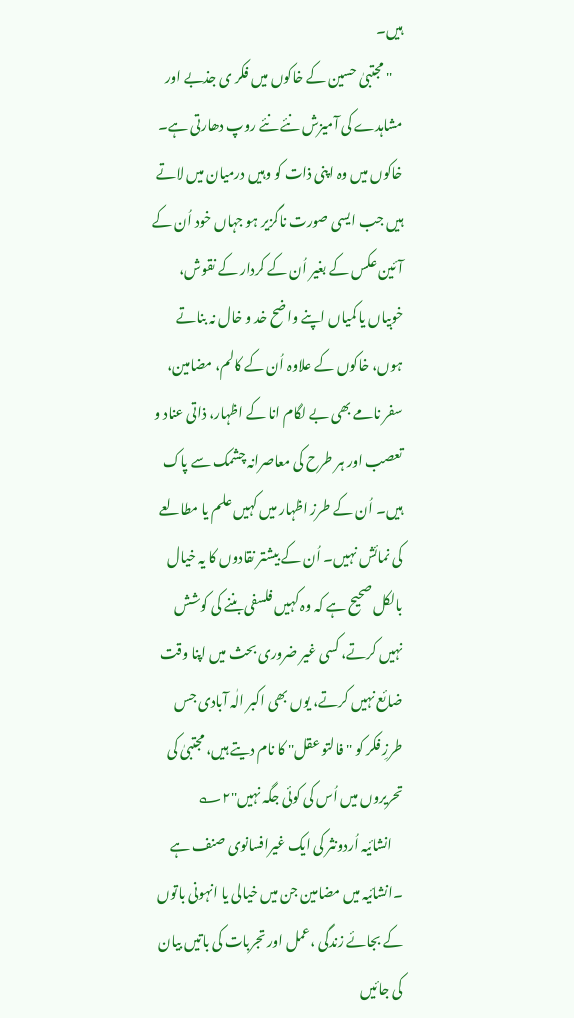ہیں۔
    ''مجتبیٰ حسین کے خاکوں میں فکر ی جذبے اور مشاہدے کی آمیزش نئے نئے روپ دھارتی ہے۔ خاکوں میں وہ اپنی ذات کو وہیں درمیان میں لاتے ہیں جب ایسی صورت ناگزیر ہو جہاں خود اُن کے آئین عکس کے بغیر اُن کے کردار کے نقوش، خوبیاں یا کمیاں اپنے واضح خد و خال نہ بناتے ہوں، خاکوں کے علاوہ اُن کے کالم، مضامین، سفر نامے بھی بے لگام انا کے اظہار، ذاتی عناد و تعصب اور ہر طرح کی معاصرانہ چشمک سے پاک ہیں۔ اُن کے طرز اظہار میں کہیں علم یا مطالعے کی نمائش نہیں۔ اُن کے بیشتر نقادوں کا یہ خیال بالکل صحیح ہے کہ وہ کہیں فلسفی بننے کی کوشش نہیں کرتے، کسی غیر ضروری بحث میں اپنا وقت ضائع نہیں کرتے، یوں بھی اکبر الٰہ آبادی جس طرزِ فکر کو ''فالتو عقل'' کا نام دیتے ہیں، مجتبیٰ کی تحریروں میں اُس کی کوئی جگہ نہیں''٢؎
    انشائیہ اُردونثر کی ایک غیرافسانوی صنف ہے ۔انشائیہ میں مضامین جن میں خیالی یا انہونی باتوں کے بجائے زندگی ،عمل اور تجربات کی باتیں بیان کی جائیں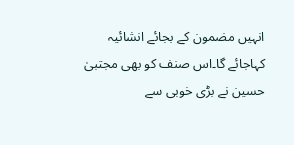انہیں مضمون کے بجائے انشائیہ کہاجائے گا۔اس صنف کو بھی مجتبیٰ حسین نے بڑی خوبی سے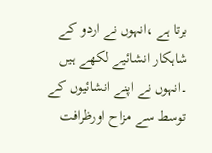برتا ہے ،انہوں نے اردو کے شاہکار انشائیے لکھے ہیں ۔انہوں نے اپنے انشائیوں کے توسط سے مزاح اورظرافت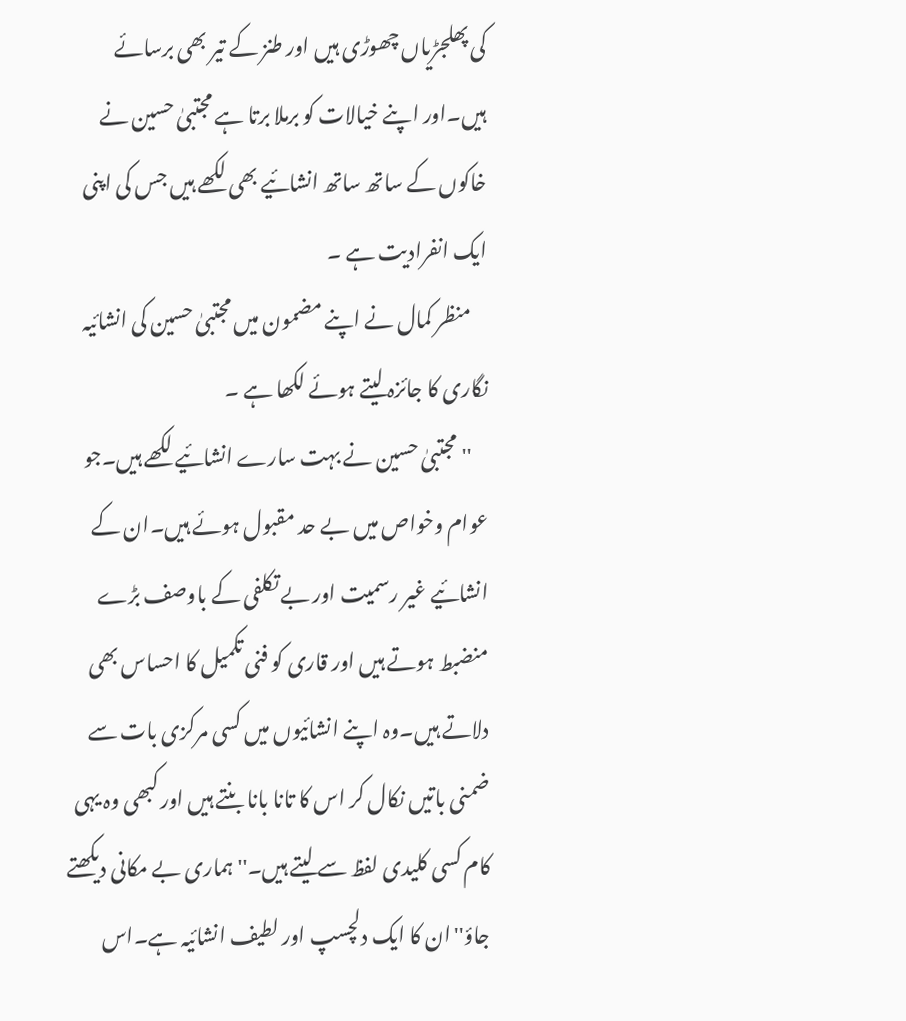کی پھلجڑیاں چھوڑی ہیں اور طنز کے تیر بھی برسائے ہیں۔اور اپنے خیالات کو برملا برتا ہے مجتبیٰ حسین نے خاکوں کے ساتھ ساتھ انشائیے بھی لکھے ہیں جس کی اپنی ایک انفرادیت ہے ۔
    منظر کمال نے اپنے مضمون میں مجتبیٰ حسین کی انشائیہ نگاری کا جائزہ لیتے ہوئے لکھا ہے ۔
    ''مجتبیٰ حسین نے بہت سارے انشائیے لکھے ہیں۔جو عوام وخواص میں بے حد مقبول ہوئے ہیں۔ان کے انشائیے غیر رسمیت اور بے تکلفی کے باوصف بڑے منضبط ہوتے ہیں اور قاری کو فنی تکمیل کا احساس بھی دلاتے ہیں۔وہ اپنے انشائیوں میں کسی مرکزی بات سے ضمنی باتیں نکال کر اس کا تانا بانا بنتے ہیں اور کبھی وہ یہی کام کسی کلیدی لفظ سے لیتے ہیں۔''ہماری بے مکانی دیکھتے جاؤ''ان کا ایک دلچسپ اور لطیف انشائیہ ہے۔اس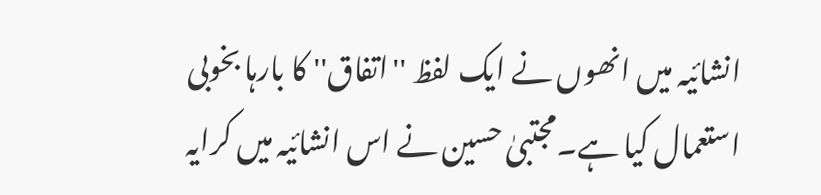انشائیہ میں انھوں نے ایک لفظ ''اتفاق'' کا بارہا بخوبی استعمال کیا ہے۔مجتبیٰ حسین نے اس انشائیہ میں کرایہ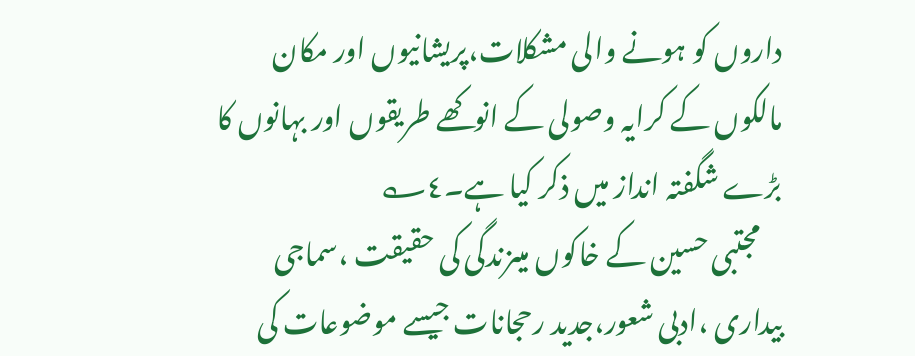داروں کو ہونے والی مشکلات،پریشانیوں اور مکان مالکوں کے کرایہ وصولی کے انوکھے طریقوں اور بہانوں کا بڑے شگفتہ انداز میں ذکر کیا ہے۔٤؎
    مجتبی حسین کے خاکوں میںزندگی کی حقیقت ،سماجی بیداری ،ادبی شعور،جدید رحجانات جیسے موضوعات کی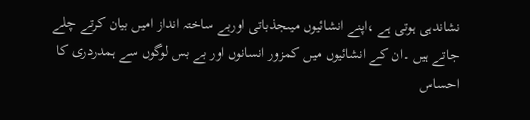نشاندہی ہوتی ہے ،اپنے انشائیوں میںجذباتی اوربے ساختہ انداز امیں بیان کرتے چلے جاتے ہیں ۔ان کے انشائیوں میں کمزور انسانوں اور بے بس لوگوں سے ہمدردری کا احساس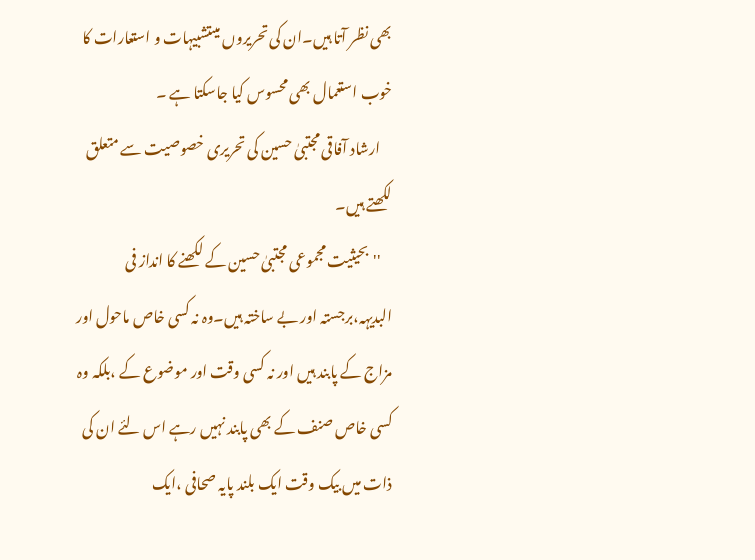بھی نظر آتا ہیں۔ان کی تحریروں میںتشبیہات و استعارات کا خوب استعمال بھی محسوس کیا جاسکتا ہے ۔
    ارشاد آفاقی مجتبیٰ حسین کی تحریری خصوصیت سے متعلق لکھتے ہیں۔
    ''بحیثیت مجموعی مجتبیٰ حسین کے لکھنے کا انداز فی البدیہہ،برجستہ اور بے ساختہ ہیں۔وہ نہ کسی خاص ماحول اور مزاج کے پابند ہیں اور نہ کسی وقت اور موضوع کے ،بلکہ وہ کسی خاص صنف کے بھی پابند نہیں رہے اس لئے ان کی ذات میں بیک وقت ایک بلند پایہ صحافی ،ایک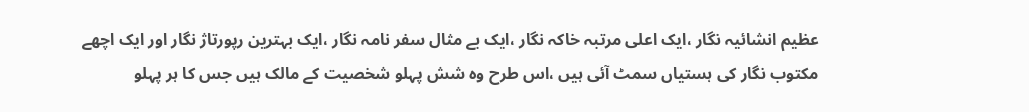عظیم انشائیہ نگار ،ایک اعلی مرتبہ خاکہ نگار ،ایک بے مثال سفر نامہ نگار ،ایک بہترین رپورتاژ نگار اور ایک اچھے مکتوب نگار کی ہستیاں سمٹ آئی ہیں ،اس طرح وہ شش پہلو شخصیت کے مالک ہیں جس کا ہر پہلو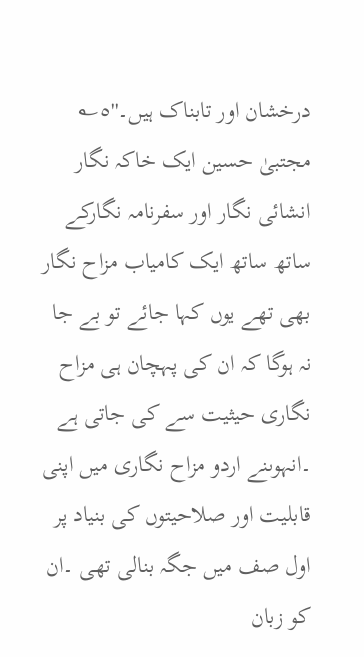درخشان اور تابناک ہیں۔''٥؎
مجتبیٰ حسین ایک خاکہ نگار انشائی نگار اور سفرنامہ نگارکے ساتھ ساتھ ایک کامیاب مزاح نگار بھی تھے یوں کہا جائے تو بے جا نہ ہوگا کہ ان کی پہچان ہی مزاح نگاری حیثیت سے کی جاتی ہے ۔انہوںنے اردو مزاح نگاری میں اپنی قابلیت اور صلاحیتوں کی بنیاد پر اول صف میں جگہ بنالی تھی ۔ان کو زبان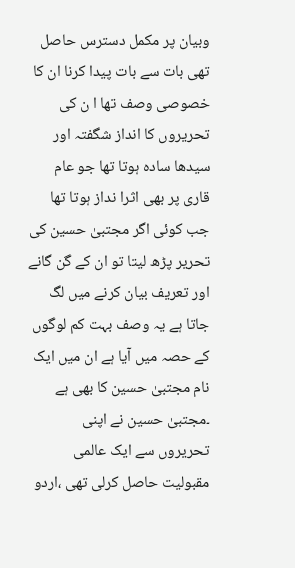وبیان پر مکمل دسترس حاصل تھی بات سے بات پیدا کرنا ان کا خصوصی وصف تھا ا ن کی تحریروں کا انداز شگفتہ اور سیدھا سادہ ہوتا تھا جو عام قاری پر بھی اثرا نداز ہوتا تھا جب کوئی اگر مجتبیٰ حسین کی تحریر پڑھ لیتا تو ان کے گن گانے اور تعریف بیان کرنے میں لگ جاتا ہے یہ وصف بہت کم لوگوں کے حصہ میں آیا ہے ان میں ایک نام مجتبیٰ حسین کا بھی ہے ۔مجتبیٰ حسین نے اپنی تحریروں سے ایک عالمی مقبولیت حاصل کرلی تھی ،اردو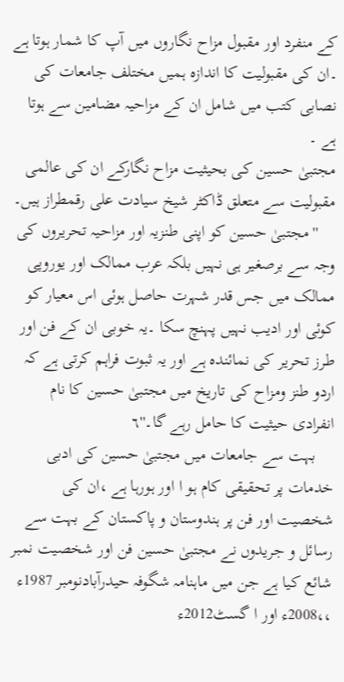کے منفرد اور مقبول مزاح نگاروں میں آپ کا شمار ہوتا ہے ۔ان کی مقبولیت کا اندازہ ہمیں مختلف جامعات کی نصابی کتب میں شامل ان کے مزاحیہ مضامین سے ہوتا ہے ۔
مجتبیٰ حسین کی بحیثیت مزاح نگارکے ان کی عالمی مقبولیت سے متعلق ڈاکٹر شیخ سیادت علی رقمطراز ہیں۔
    ''مجتبیٰ حسین کو اپنی طنزیہ اور مزاحیہ تحریروں کی وجہ سے برصغیر ہی نہیں بلکہ عرب ممالک اور یوروپی ممالک میں جس قدر شہرت حاصل ہوئی اس معیار کو کوئی اور ادیب نہیں پہنچ سکا ۔یہ خوبی ان کے فن اور طرز تحریر کی نمائندہ ہے اور یہ ثبوت فراہم کرتی ہے کہ اردو طنز ومزاح کی تاریخ میں مجتبیٰ حسین کا نام انفرادی حیثیت کا حامل رہے گا۔''٦
    بہت سے جامعات میں مجتبیٰ حسین کی ادبی خدمات پر تحقیقی کام ہو ا اور ہورہا ہے ،ان کی شخصیت اور فن پر ہندوستان و پاکستان کے بہت سے رسائل و جریدوں نے مجتبیٰ حسین فن اور شخصیت نمبر شائع کیا ہے جن میں ماہنامہ شگوفہ حیدرآبادنومبر 1987ء ،،2008ء اور ا گسٹ2012ء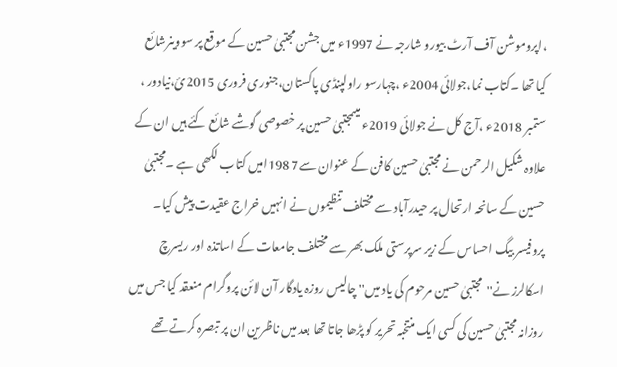،اپروموشن آف آرٹ بیورو شارجہ نے 1997ء میں جشن مجتبیٰ حسین کے موقع پر سووینرشائع کیا تھا ۔کتاب نما،جولائی 2004ء ،چہارسو راولپنڈی پاکستان،جنوری فروری 2015ئ،نیادور ، ستمبر 2018ء ،آج کل نے جولائی 2019ء میںمجتبیٰ حسین پر خصوصی گوشے شائع کئے ہیں ان کے علاوہ شکیل الرحمن نے مجتبیٰ حسین کافن کے عنوان سے7 198امیں کتاب لکھی ہے ۔مجتبیٰ حسین کے سانحہ ارتحال پر حیدرآباد سے مختلف تنظیموں نے انہیں خراج عقیدت پیش کیا۔ پروفیسر بیگ احساس کے زیر سرپرستی ملک بھر سے مختلف جامعات کے اساتذہ اور ریسرچ اسکالرز نے''مجتبیٰ حسین مرحوم کی یاد میں'' چالیس روزہ یادگار آن لائن پروگرام منعقد کیا جس میں روزانہ مجتبیٰ حسین کی کسی ایک منتخبہ تحریر کو پڑھا جاتا تھا بعد میں ناظرین ان پر تبصرہ کرتے تھے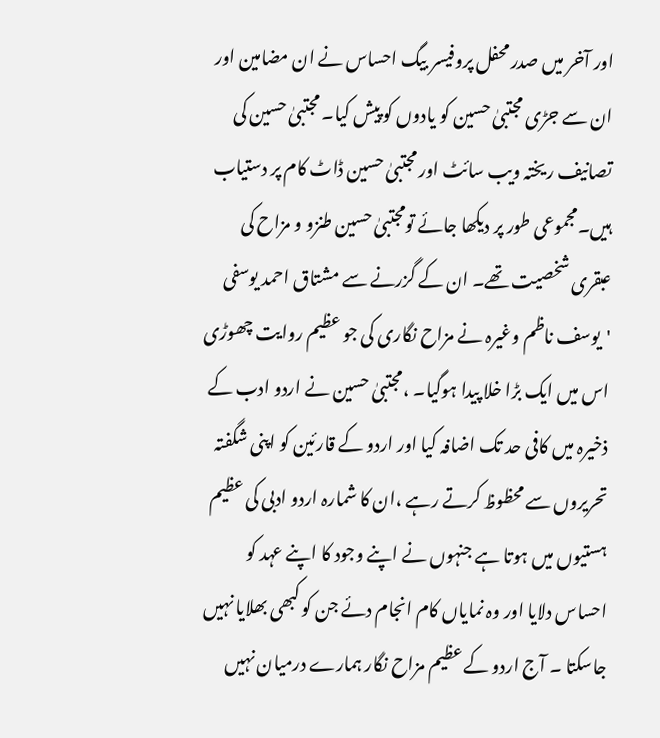اور آخر میں صدر محفل پروفیسر بیگ احساس نے ان مضامین اور ان سے جڑی مجتبیٰ حسین کو یادوں کو پیش کیا۔ مجتبیٰ حسین کی تصانیف ریختہ ویب سائٹ اور مجتبیٰ حسین ڈاٹ کام پر دستیاب ہیں۔مجموعی طور پر دیکھا جائے تومجتبیٰ حسین طنزو و مزاح کی عبقری شخصیت تھے۔ ان کے گزرنے سے مشتاق احمد یوسفی 'یوسف ناظم وغیرہ نے مزاح نگاری کی جو عظیم روایت چھوڑی اس میں ایک بڑا خلا پیدا ہوگیا۔ ،مجتبیٰ حسین نے اردو ادب کے ذخیرہ میں کافی حد تک اضافہ کیا اور اردو کے قارئین کو اپنی شگفتہ تحریروں سے محظوظ کرتے رہے ،ان کا شمارہ اردو ادبی کی عظیم ہستیوں میں ہوتا ہے جنہوں نے اپنے وجود کا اپنے عہد کو احساس دلایا اور وہ نمایاں کام انجام دئے جن کو کبھی بھلایا نہیں جاسکتا ۔ آج اردو کے عظیم مزاح نگار ہمارے درمیان نہیں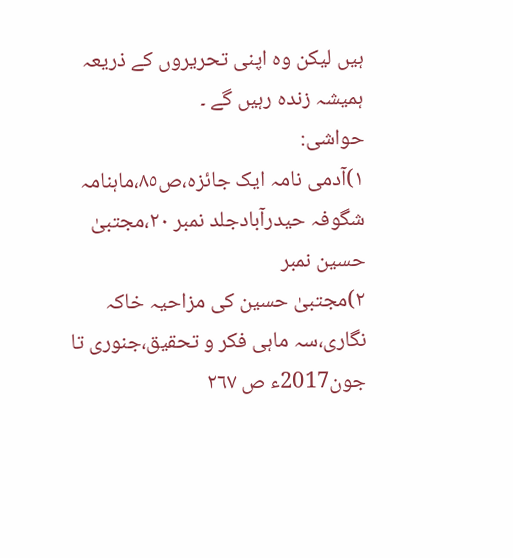ہیں لیکن وہ اپنی تحریروں کے ذریعہ ہمیشہ زندہ رہیں گے ۔
حواشی:
١)آدمی نامہ ایک جائزہ،ص٨٥،ماہنامہ شگوفہ حیدرآبادجلد نمبر ٢٠،مجتبیٰ حسین نمبر
٢)مجتبیٰ حسین کی مزاحیہ خاکہ نگاری،سہ ماہی فکر و تحقیق،جنوری تا جون2017ء ص ٢٦٧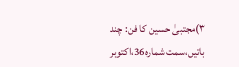٣)مجتبیٰ حسین کا فن: چند باتیں،سمت شمارہ36،اکتوبر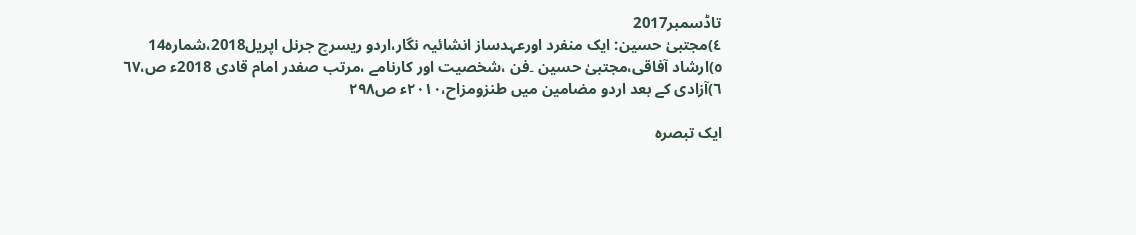تاڈسمبر2017
٤)مجتبیٰ حسین: ایک منفرد اورعہدساز انشائیہ نگار،اردو ریسرچ جرنل اپریل2018،شمارہ14
٥)ارشاد آفاقی،مجتبیٰ حسین ۔فن ،شخصیت اور کارنامے ،مرتب صفدر امام قادی 2018ء ص،٦٧
٦)آزادی کے بعد اردو مضامین میں طنزومزاح،٢٠١٠ء ص٢٩٨

ایک تبصرہ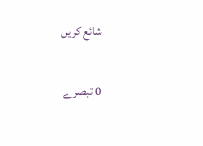شائع کریں

0 تبصرے